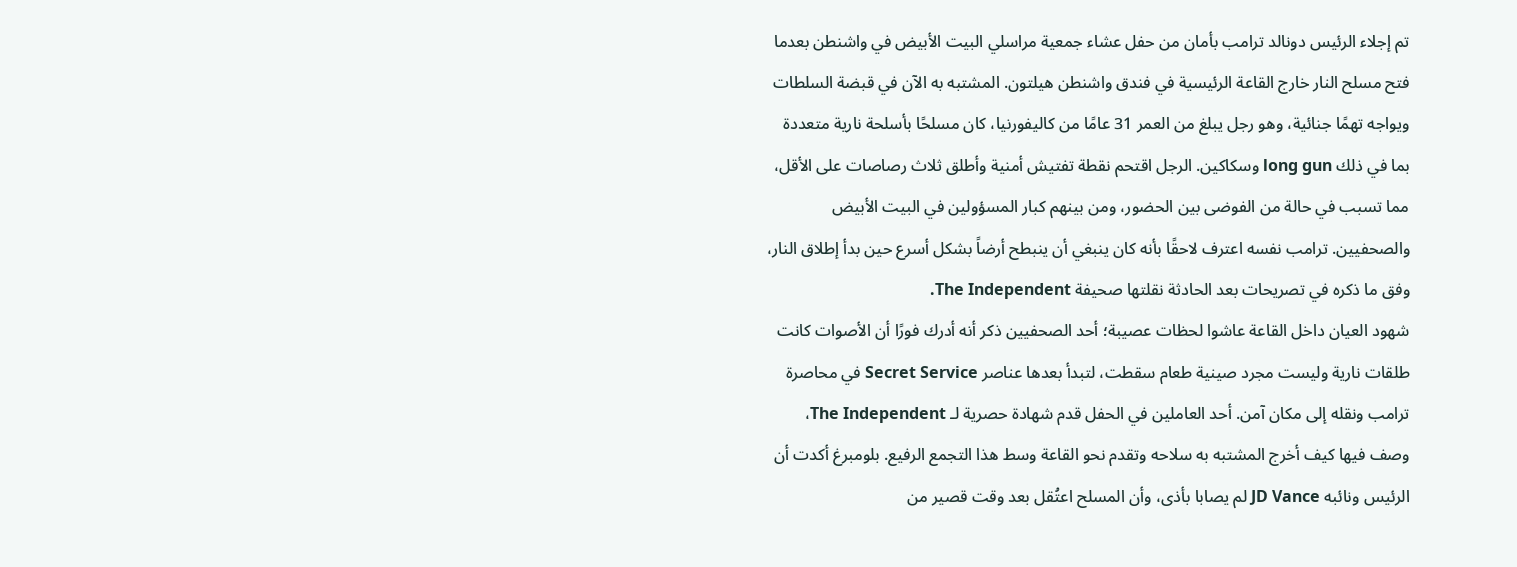تم إجلاء الرئيس دونالد ترامب بأمان من حفل عشاء جمعية مراسلي البيت الأبيض في واشنطن بعدما فتح مسلح النار خارج القاعة الرئيسية في فندق واشنطن هيلتون. المشتبه به الآن في قبضة السلطات ويواجه تهمًا جنائية، وهو رجل يبلغ من العمر 31 عامًا من كاليفورنيا، كان مسلحًا بأسلحة نارية متعددة بما في ذلك long gun وسكاكين. الرجل اقتحم نقطة تفتيش أمنية وأطلق ثلاث رصاصات على الأقل، مما تسبب في حالة من الفوضى بين الحضور، ومن بينهم كبار المسؤولين في البيت الأبيض والصحفيين. ترامب نفسه اعترف لاحقًا بأنه كان ينبغي أن ينبطح أرضاً بشكل أسرع حين بدأ إطلاق النار، وفق ما ذكره في تصريحات بعد الحادثة نقلتها صحيفة The Independent.
شهود العيان داخل القاعة عاشوا لحظات عصيبة؛ أحد الصحفيين ذكر أنه أدرك فورًا أن الأصوات كانت طلقات نارية وليست مجرد صينية طعام سقطت، لتبدأ بعدها عناصر Secret Service في محاصرة ترامب ونقله إلى مكان آمن. أحد العاملين في الحفل قدم شهادة حصرية لـ The Independent، وصف فيها كيف أخرج المشتبه به سلاحه وتقدم نحو القاعة وسط هذا التجمع الرفيع. بلومبرغ أكدت أن الرئيس ونائبه JD Vance لم يصابا بأذى، وأن المسلح اعتُقل بعد وقت قصير من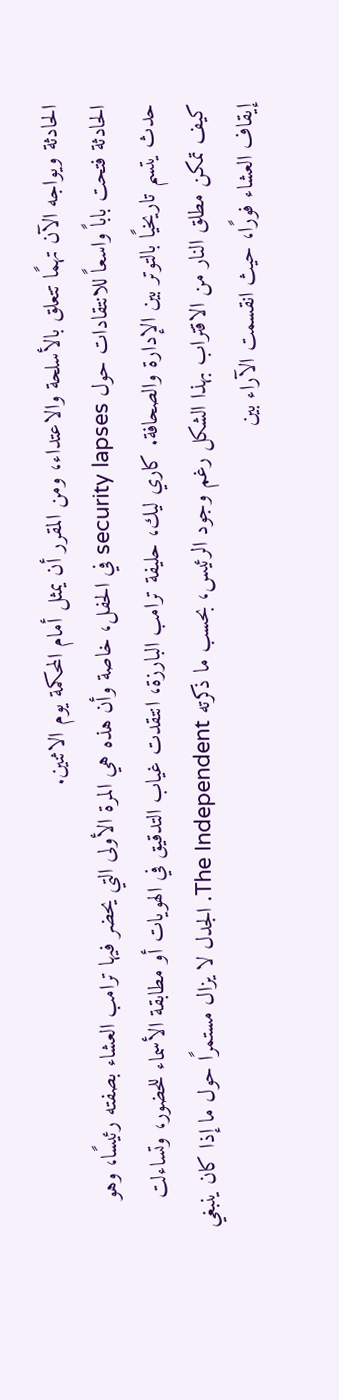الحادثة ويواجه الآن تهمًا تتعلق بالأسلحة والاعتداء، ومن المقرر أن يمثل أمام المحكمة يوم الاثنين.
الحادثة فتحت باباً واسعاً للانتقادات حول security lapses في الحفل، خاصة وأن هذه هي المرة الأولى التي يحضر فيها ترامب العشاء بصفته رئيسًا، وهو حدث يتسم تاريخيًا بالتوتر بين الإدارة والصحافة. كاري ليك، حليفة ترامب البارزة، انتقدت غياب التدقيق في الهويات أو مطابقة الأسماء للحضور، وتساءلت كيف تمكن مطلق النار من الاقتراب بهذا الشكل رغم وجود الرئيس، بحسب ما ذكرته The Independent. الجدل لا يزال مستمرًا حول ما إذا كان ينبغي إيقاف العشاء فورًا، حيث انقسمت الآراء بين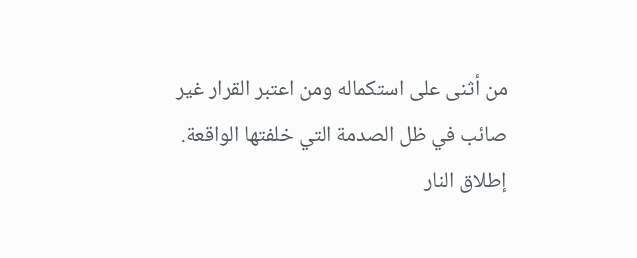من أثنى على استكماله ومن اعتبر القرار غير صائب في ظل الصدمة التي خلفتها الواقعة.
إطلاق النار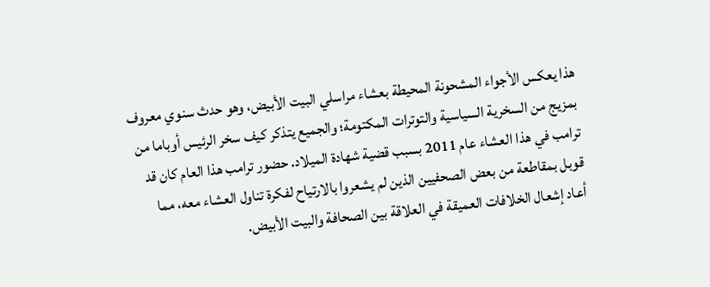هذا يعكس الأجواء المشحونة المحيطة بعشاء مراسلي البيت الأبيض، وهو حدث سنوي معروف بمزيج من السخرية السياسية والتوترات المكتومة؛ والجميع يتذكر كيف سخر الرئيس أوباما من ترامب في هذا العشاء عام 2011 بسبب قضية شهادة الميلاد. حضور ترامب هذا العام كان قد قوبل بمقاطعة من بعض الصحفيين الذين لم يشعروا بالارتياح لفكرة تناول العشاء معه، مما أعاد إشعال الخلافات العميقة في العلاقة بين الصحافة والبيت الأبيض.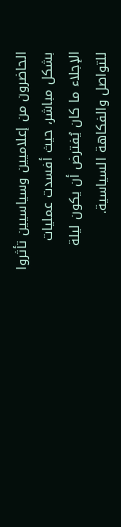الحاضرون من إعلاميين وسياسيين تأثروا بشكل مباشر، حيث أفسدت عمليات الإجلاء ما كان يُفترض أن يكون ليلة للتواصل والفكاهة السياسية.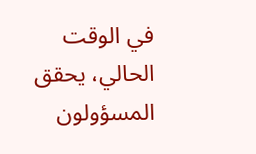في الوقت الحالي، يحقق المسؤولون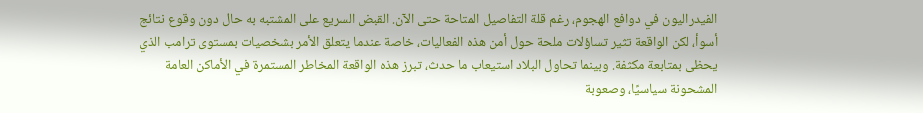الفيدراليون في دوافع الهجوم، رغم قلة التفاصيل المتاحة حتى الآن. القبض السريع على المشتبه به حال دون وقوع نتائج أسوأ، لكن الواقعة تثير تساؤلات ملحة حول أمن هذه الفعاليات، خاصة عندما يتعلق الأمر بشخصيات بمستوى ترامب الذي يحظى بمتابعة مكثفة. وبينما تحاول البلاد استيعاب ما حدث، تبرز هذه الواقعة المخاطر المستمرة في الأماكن العامة المشحونة سياسيًا، وصعوبة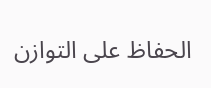الحفاظ على التوازن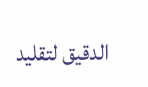الدقيق لتقليد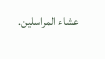عشاء المراسلين.